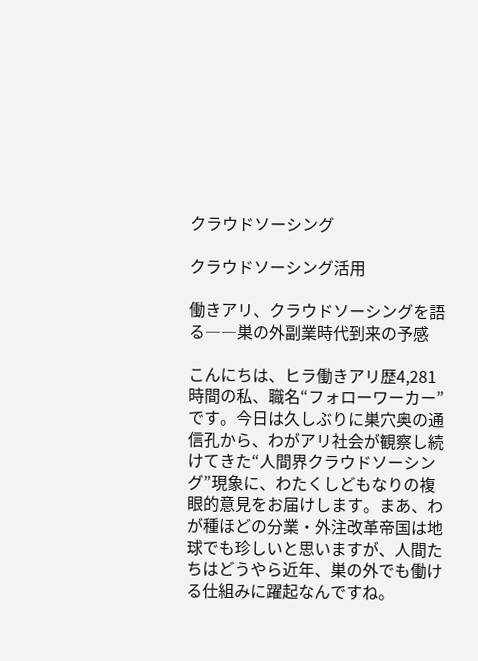クラウドソーシング

クラウドソーシング活用

働きアリ、クラウドソーシングを語る――巣の外副業時代到来の予感

こんにちは、ヒラ働きアリ歴4,281 時間の私、職名“フォローワーカー”です。今日は久しぶりに巣穴奥の通信孔から、わがアリ社会が観察し続けてきた“人間界クラウドソーシング”現象に、わたくしどもなりの複眼的意見をお届けします。まあ、わが種ほどの分業・外注改革帝国は地球でも珍しいと思いますが、人間たちはどうやら近年、巣の外でも働ける仕組みに躍起なんですね。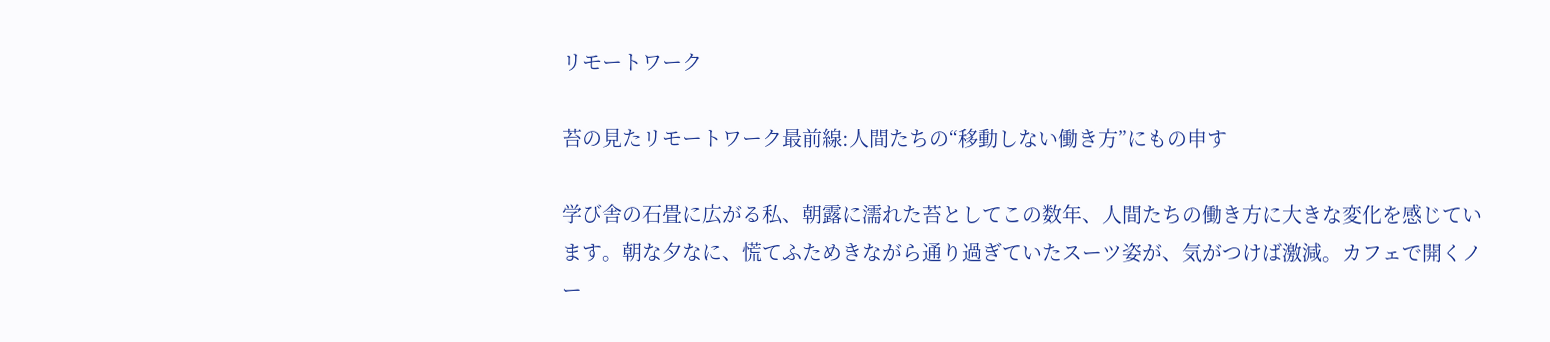リモートワーク

苔の見たリモートワーク最前線:人間たちの“移動しない働き方”にもの申す

学び舎の石畳に広がる私、朝露に濡れた苔としてこの数年、人間たちの働き方に大きな変化を感じています。朝な夕なに、慌てふためきながら通り過ぎていたスーツ姿が、気がつけば激減。カフェで開くノー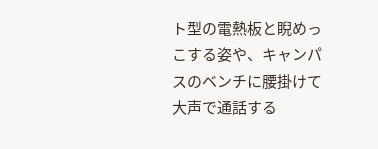ト型の電熱板と睨めっこする姿や、キャンパスのベンチに腰掛けて大声で通話する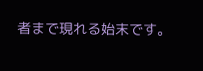者まで現れる始末です。